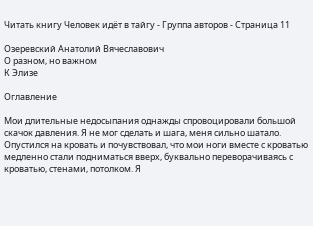Читать книгу Человек идёт в тайгу - Группа авторов - Страница 11

Озеревский Анатолий Вячеславович
О разном, но важном
К Элизе

Оглавление

Мои длительные недосыпания однажды спровоцировали большой скачок давления. Я не мог сделать и шага, меня сильно шатало. Опустился на кровать и почувствовал, что мои ноги вместе с кроватью медленно стали подниматься вверх, буквально переворачиваясь с кроватью, стенами, потолком. Я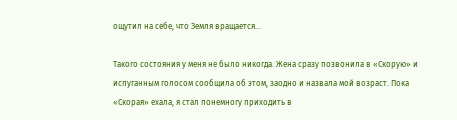ощутил на себе, что Земля вращается…

Такого состояния у меня не было никогда. Жена сразу позвонила в «Скорую» и испуганным голосом сообщила об этом, заодно и назвала мой возраст. Пока «Скорая» ехала, я стал понемногу приходить в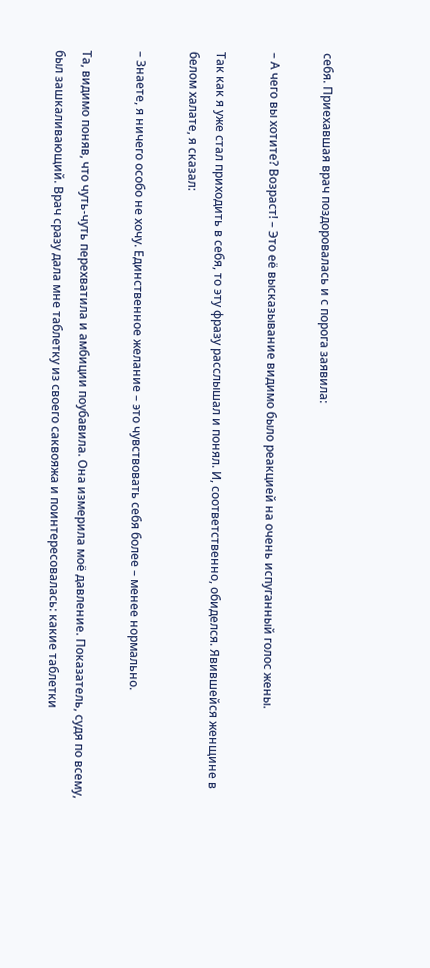себя. Приехавшая врач поздоровалась и с порога заявила:

– А чего вы хотите? Возраст! – Это её высказывание видимо было реакцией на очень испуганный голос жены.

Так как я уже стал приходить в себя, то эту фразу расслышал и понял. И, соответственно, обиделся. Явившейся женщине в белом халате, я сказал:

– Знаете, я ничего особо не хочу. Единственное желание – это чувствовать себя более – менее нормально.

Та, видимо поняв, что чуть-чуть перехватила и амбиции поубавила. Она измерила моё давление. Показатель, судя по всему, был зашкаливающий. Врач сразу дала мне таблетку из своего саквояжа и поинтересовалась: какие таблетки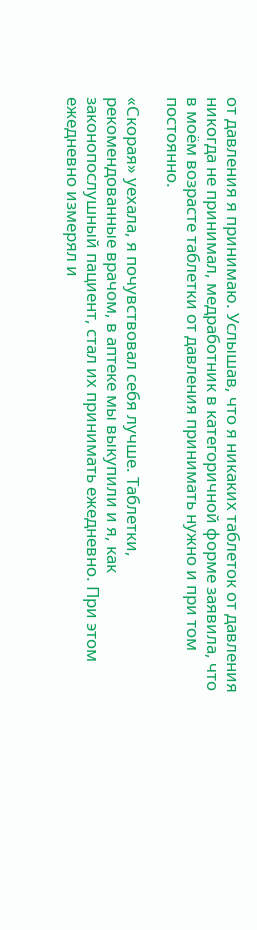от давления я принимаю. Услышав, что я никаких таблеток от давления никогда не принимал, медработник в категоричной форме заявила, что в моём возрасте таблетки от давления принимать нужно и при том постоянно.

«Скорая» уехала, я почувствовал себя лучше. Таблетки, рекомендованные врачом, в аптеке мы выкупили и я, как законопослушный пациент, стал их принимать ежедневно. При этом ежедневно измерял и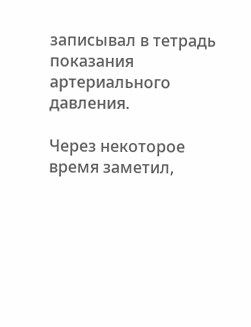записывал в тетрадь показания артериального давления.

Через некоторое время заметил,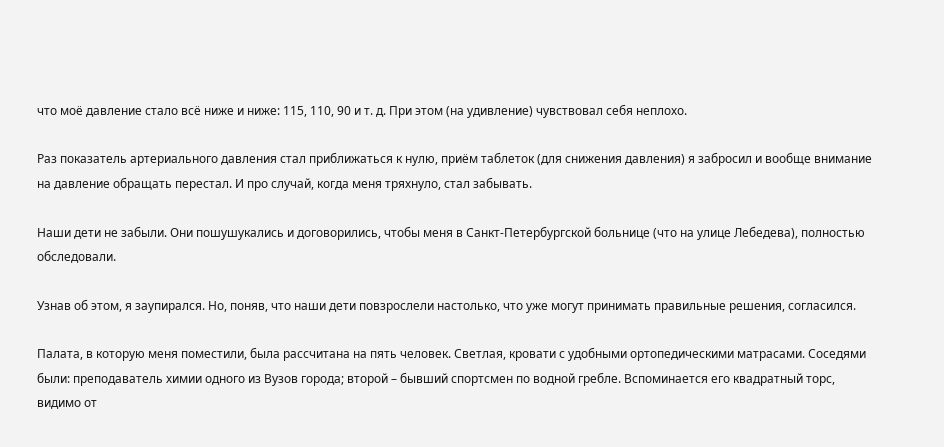что моё давление стало всё ниже и ниже: 115, 110, 90 и т. д. При этом (на удивление) чувствовал себя неплохо.

Раз показатель артериального давления стал приближаться к нулю, приём таблеток (для снижения давления) я забросил и вообще внимание на давление обращать перестал. И про случай, когда меня тряхнуло, стал забывать.

Наши дети не забыли. Они пошушукались и договорились, чтобы меня в Санкт-Петербургской больнице (что на улице Лебедева), полностью обследовали.

Узнав об этом, я заупирался. Но, поняв, что наши дети повзрослели настолько, что уже могут принимать правильные решения, согласился.

Палата, в которую меня поместили, была рассчитана на пять человек. Светлая, кровати с удобными ортопедическими матрасами. Соседями были: преподаватель химии одного из Вузов города; второй – бывший спортсмен по водной гребле. Вспоминается его квадратный торс, видимо от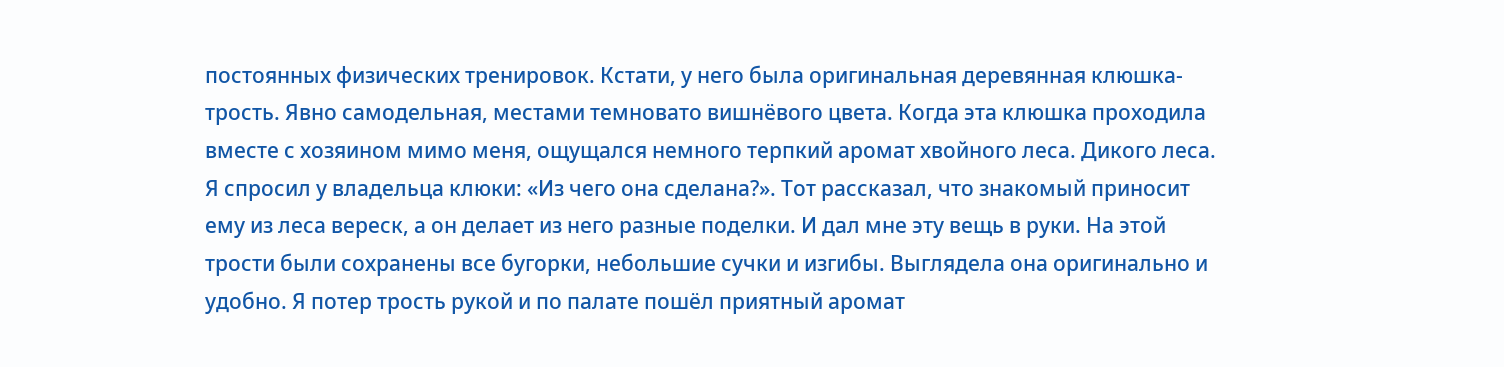постоянных физических тренировок. Кстати, у него была оригинальная деревянная клюшка-трость. Явно самодельная, местами темновато вишнёвого цвета. Когда эта клюшка проходила вместе с хозяином мимо меня, ощущался немного терпкий аромат хвойного леса. Дикого леса. Я спросил у владельца клюки: «Из чего она сделана?». Тот рассказал, что знакомый приносит ему из леса вереск, а он делает из него разные поделки. И дал мне эту вещь в руки. На этой трости были сохранены все бугорки, небольшие сучки и изгибы. Выглядела она оригинально и удобно. Я потер трость рукой и по палате пошёл приятный аромат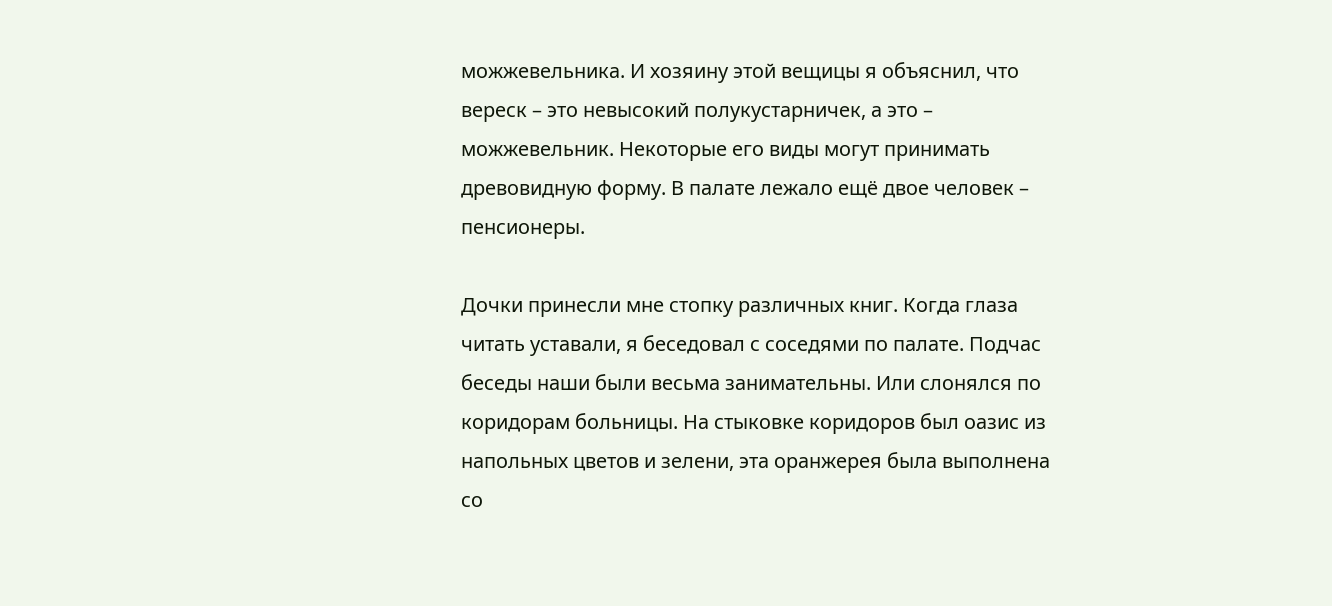можжевельника. И хозяину этой вещицы я объяснил, что вереск – это невысокий полукустарничек, а это – можжевельник. Некоторые его виды могут принимать древовидную форму. В палате лежало ещё двое человек – пенсионеры.

Дочки принесли мне стопку различных книг. Когда глаза читать уставали, я беседовал с соседями по палате. Подчас беседы наши были весьма занимательны. Или слонялся по коридорам больницы. На стыковке коридоров был оазис из напольных цветов и зелени, эта оранжерея была выполнена со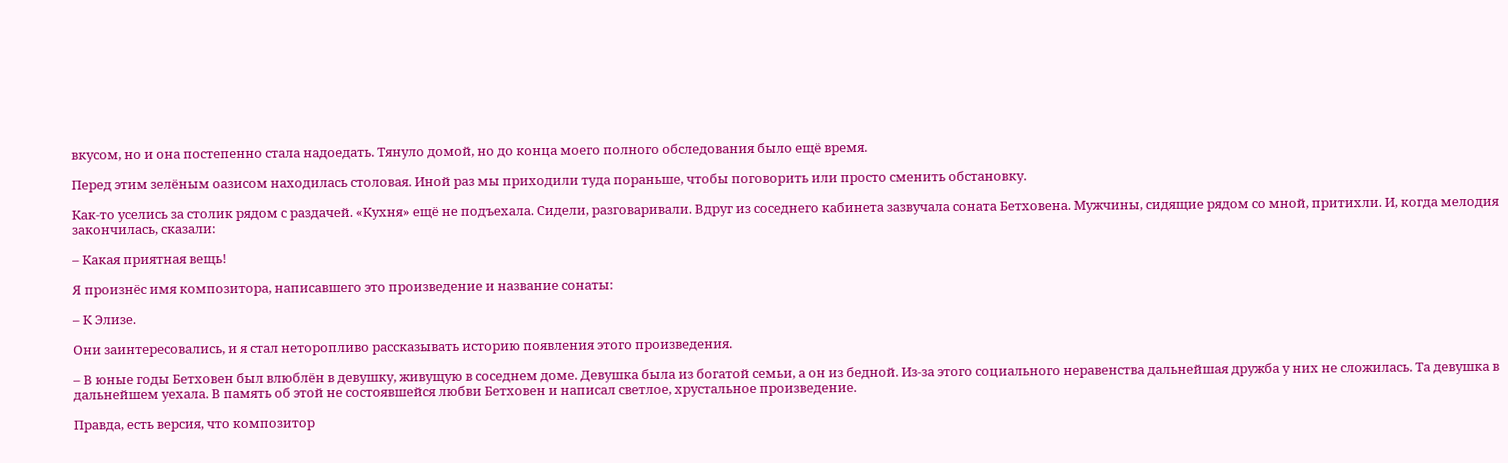вкусом, но и она постепенно стала надоедать. Тянуло домой, но до конца моего полного обследования было ещё время.

Перед этим зелёным оазисом находилась столовая. Иной раз мы приходили туда пораньше, чтобы поговорить или просто сменить обстановку.

Как-то уселись за столик рядом с раздачей. «Кухня» ещё не подъехала. Сидели, разговаривали. Вдруг из соседнего кабинета зазвучала соната Бетховена. Мужчины, сидящие рядом со мной, притихли. И, когда мелодия закончилась, сказали:

– Какая приятная вещь!

Я произнёс имя композитора, написавшего это произведение и название сонаты:

– К Элизе.

Они заинтересовались, и я стал неторопливо рассказывать историю появления этого произведения.

– В юные годы Бетховен был влюблён в девушку, живущую в соседнем доме. Девушка была из богатой семьи, а он из бедной. Из-за этого социального неравенства дальнейшая дружба у них не сложилась. Та девушка в дальнейшем уехала. В память об этой не состоявшейся любви Бетховен и написал светлое, хрустальное произведение.

Правда, есть версия, что композитор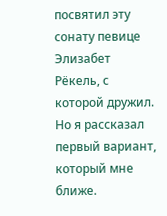посвятил эту сонату певице Элизабет Рёкель, с которой дружил. Но я рассказал первый вариант, который мне ближе.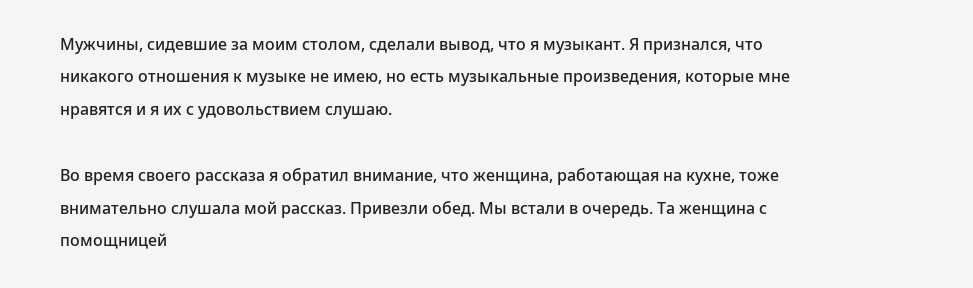Мужчины, сидевшие за моим столом, сделали вывод, что я музыкант. Я признался, что никакого отношения к музыке не имею, но есть музыкальные произведения, которые мне нравятся и я их с удовольствием слушаю.

Во время своего рассказа я обратил внимание, что женщина, работающая на кухне, тоже внимательно слушала мой рассказ. Привезли обед. Мы встали в очередь. Та женщина с помощницей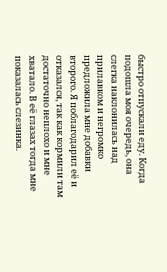быстро отпускали еду. Когда подошла моя очередь, она слегка наклонилась над прилавком и негромко предложила мне добавки второго. Я поблагодарил её и отказался, так как кормили там достаточно неплохо и мне хватало. В её глазах тогда мне показалась слезинка.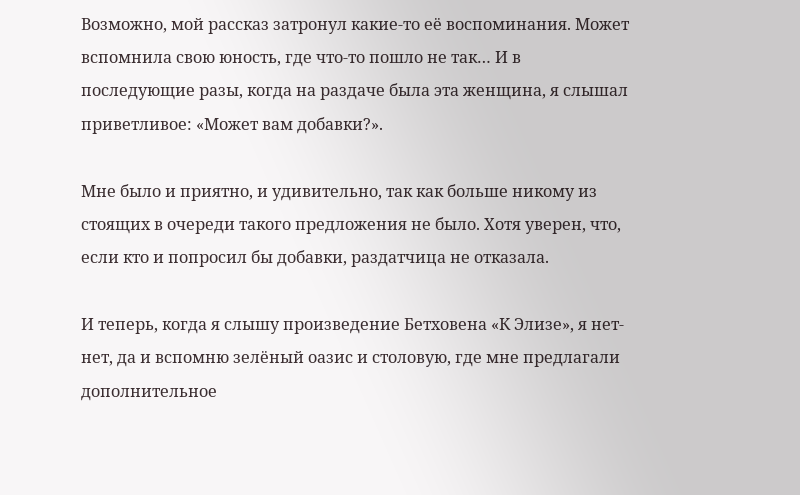Возможно, мой рассказ затронул какие-то её воспоминания. Может вспомнила свою юность, где что-то пошло не так… И в последующие разы, когда на раздаче была эта женщина, я слышал приветливое: «Может вам добавки?».

Мне было и приятно, и удивительно, так как больше никому из стоящих в очереди такого предложения не было. Хотя уверен, что, если кто и попросил бы добавки, раздатчица не отказала.

И теперь, когда я слышу произведение Бетховена «К Элизе», я нет-нет, да и вспомню зелёный оазис и столовую, где мне предлагали дополнительное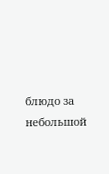блюдо за небольшой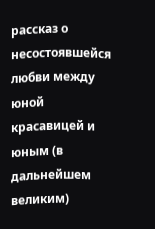рассказ о несостоявшейся любви между юной красавицей и юным (в дальнейшем великим)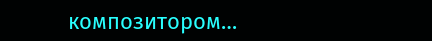композитором…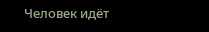Человек идёт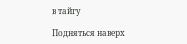в тайгу

Подняться наверх